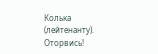Колька (лейтенанту). Оторвись!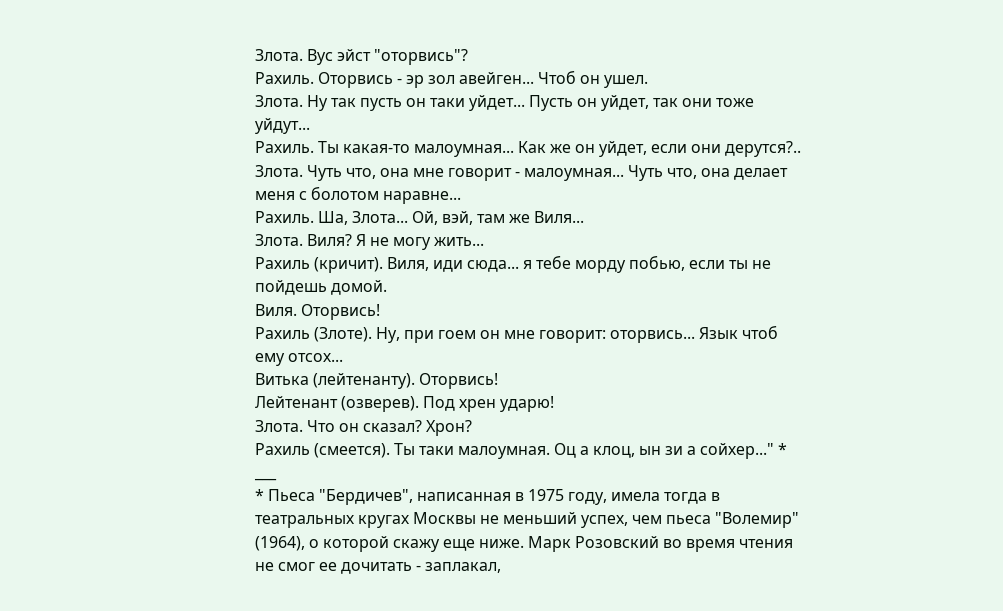Злота. Вус эйст "оторвись"?
Рахиль. Оторвись - эр зол авейген... Чтоб он ушел.
Злота. Ну так пусть он таки уйдет... Пусть он уйдет, так они тоже уйдут...
Рахиль. Ты какая-то малоумная... Как же он уйдет, если они дерутся?..
Злота. Чуть что, она мне говорит - малоумная... Чуть что, она делает меня с болотом наравне...
Рахиль. Ша, Злота... Ой, вэй, там же Виля...
Злота. Виля? Я не могу жить...
Рахиль (кричит). Виля, иди сюда... я тебе морду побью, если ты не пойдешь домой.
Виля. Оторвись!
Рахиль (Злоте). Ну, при гоем он мне говорит: оторвись... Язык чтоб ему отсох...
Витька (лейтенанту). Оторвись!
Лейтенант (озверев). Под хрен ударю!
Злота. Что он сказал? Хрон?
Рахиль (смеется). Ты таки малоумная. Оц а клоц, ын зи а сойхер..." *
___
* Пьеса "Бердичев", написанная в 1975 году, имела тогда в театральных кругах Москвы не меньший успех, чем пьеса "Волемир" (1964), о которой скажу еще ниже. Марк Розовский во время чтения не смог ее дочитать - заплакал,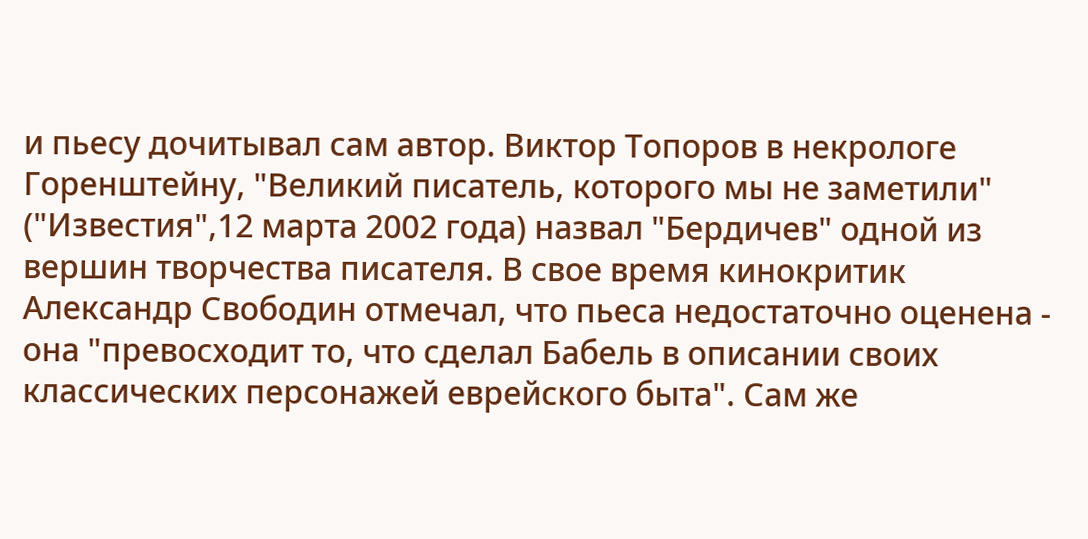и пьесу дочитывал сам автор. Виктор Топоров в некрологе Горенштейну, "Великий писатель, которого мы не заметили" ("Известия",12 марта 2002 года) назвал "Бердичев" одной из вершин творчества писателя. В свое время кинокритик Александр Свободин отмечал, что пьеса недостаточно оценена - она "превосходит то, что сделал Бабель в описании своих классических персонажей еврейского быта". Сам же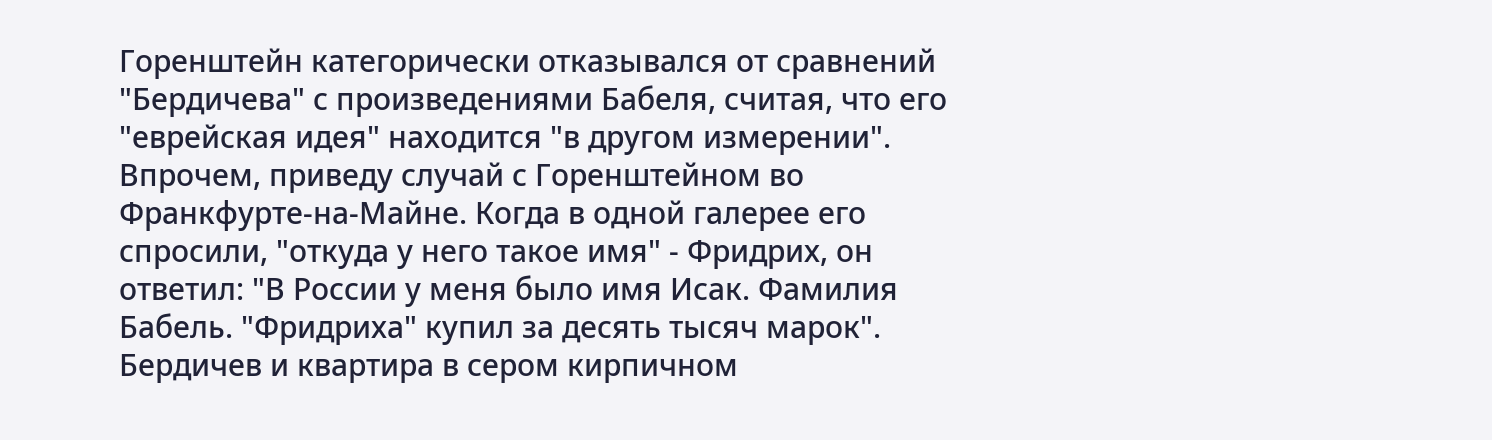Горенштейн категорически отказывался от сравнений "Бердичева" с произведениями Бабеля, считая, что его "еврейская идея" находится "в другом измерении". Впрочем, приведу случай с Горенштейном во Франкфурте-на-Майне. Когда в одной галерее его спросили, "откуда у него такое имя" - Фридрих, он ответил: "В России у меня было имя Исак. Фамилия Бабель. "Фридриха" купил за десять тысяч марок".
Бердичев и квартира в сером кирпичном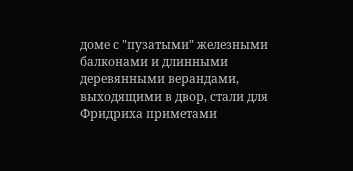доме с "пузатыми" железными балконами и длинными деревянными верандами, выходящими в двор, стали для Фридриха приметами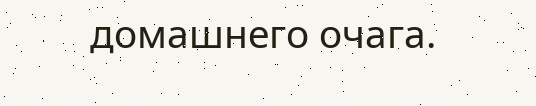домашнего очага.